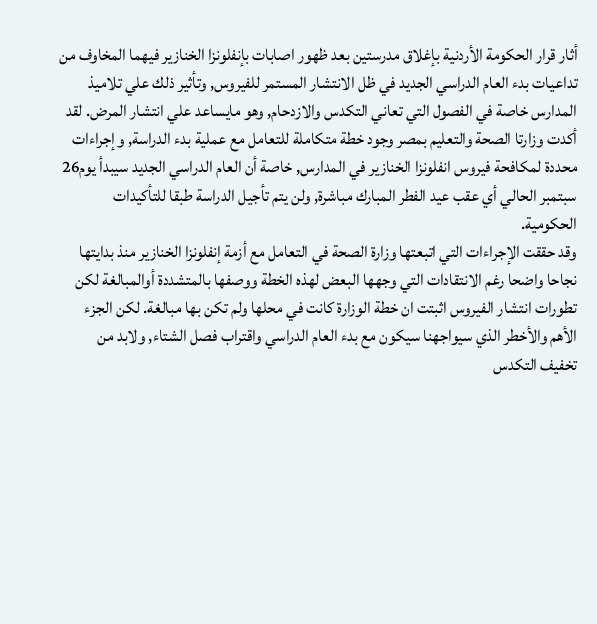أثار قرار الحكومة الأردنية بإغلاق مدرستين بعد ظهور اصابات بإنفلونزا الخنازير فيهما المخاوف من تداعيات بدء العام الدراسي الجديد في ظل الانتشار المستمر للفيروس, وتأثير ذلك علي تلاميذ المدارس خاصة في الفصول التي تعاني التكدس والازدحام, وهو مايساعد علي انتشار المرض. لقد أكدت وزارتا الصحة والتعليم بمصر وجود خطة متكاملة للتعامل مع عملية بدء الدراسة, وإجراءات محددة لمكافحة فيروس انفلونزا الخنازير في المدارس, خاصة أن العام الدراسي الجديد سيبدأ يوم26 سبتمبر الحالي أي عقب عيد الفطر المبارك مباشرة, ولن يتم تأجيل الدراسة طبقا للتأكيدات الحكومية.
وقد حققت الإجراءات التي اتبعتها وزارة الصحة في التعامل مع أزمة إنفلونزا الخنازير منذ بدايتها نجاحا واضحا رغم الانتقادات التي وجهها البعض لهذه الخطة ووصفها بالمتشددة أوالمبالغة لكن تطورات انتشار الفيروس اثبتت ان خطة الوزارة كانت في محلها ولم تكن بها مبالغة. لكن الجزء الأهم والأخطر الذي سيواجهنا سيكون مع بدء العام الدراسي واقتراب فصل الشتاء, ولابد من تخفيف التكدس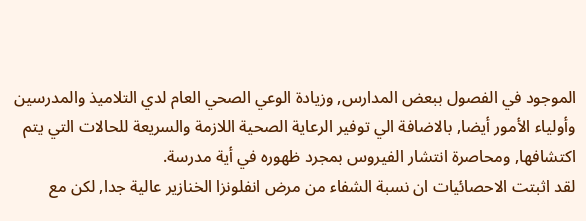الموجود في الفصول ببعض المدارس, وزيادة الوعي الصحي العام لدي التلاميذ والمدرسين وأولياء الأمور أيضا, بالاضافة الي توفير الرعاية الصحية اللازمة والسريعة للحالات التي يتم اكتشافها, ومحاصرة انتشار الفيروس بمجرد ظهوره في أية مدرسة.
لقد اثبتت الاحصائيات ان نسبة الشفاء من مرض انفلونزا الخنازير عالية جدا, لكن مع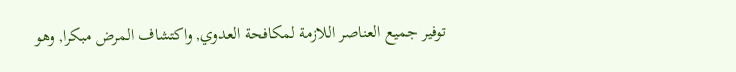توفير جميع العناصر اللازمة لمكافحة العدوي, واكتشاف المرض مبكرا, وهو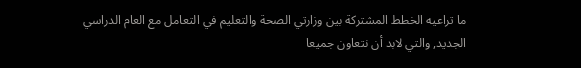ما تراعيه الخطط المشتركة بين وزارتي الصحة والتعليم في التعامل مع العام الدراسي الجديد, والتي لابد أن نتعاون جميعا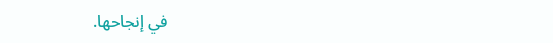في إنجاحها.